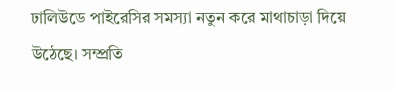ঢালিউডে পাইরেসির সমস্যা নতুন করে মাথাচাড়া দিয়ে উঠেছে। সম্প্রতি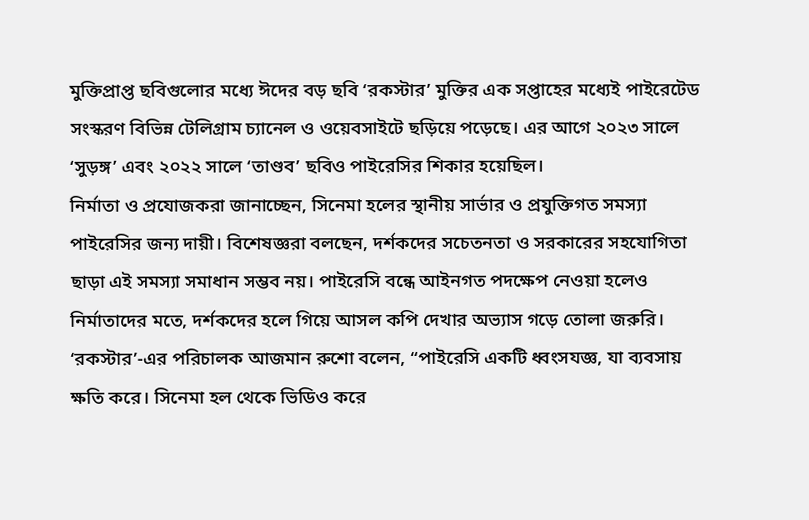মুক্তিপ্রাপ্ত ছবিগুলোর মধ্যে ঈদের বড় ছবি ‘রকস্টার’ মুক্তির এক সপ্তাহের মধ্যেই পাইরেটেড সংস্করণ বিভিন্ন টেলিগ্রাম চ্যানেল ও ওয়েবসাইটে ছড়িয়ে পড়েছে। এর আগে ২০২৩ সালে ‘সুড়ঙ্গ’ এবং ২০২২ সালে ‘তাণ্ডব’ ছবিও পাইরেসির শিকার হয়েছিল।
নির্মাতা ও প্রযোজকরা জানাচ্ছেন, সিনেমা হলের স্থানীয় সার্ভার ও প্রযুক্তিগত সমস্যা পাইরেসির জন্য দায়ী। বিশেষজ্ঞরা বলছেন, দর্শকদের সচেতনতা ও সরকারের সহযোগিতা ছাড়া এই সমস্যা সমাধান সম্ভব নয়। পাইরেসি বন্ধে আইনগত পদক্ষেপ নেওয়া হলেও নির্মাতাদের মতে, দর্শকদের হলে গিয়ে আসল কপি দেখার অভ্যাস গড়ে তোলা জরুরি।
‘রকস্টার’-এর পরিচালক আজমান রুশো বলেন, “পাইরেসি একটি ধ্বংসযজ্ঞ, যা ব্যবসায় ক্ষতি করে। সিনেমা হল থেকে ভিডিও করে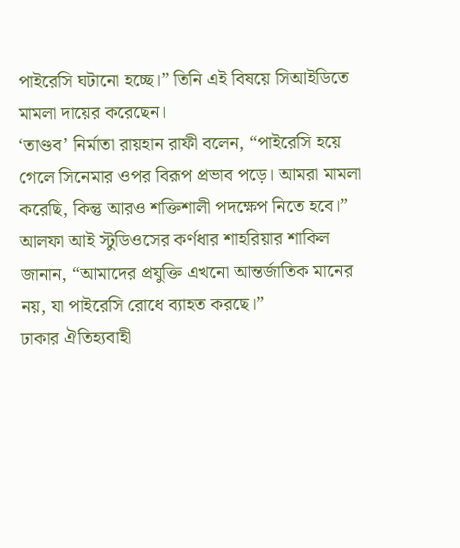পাইরেসি ঘটানো হচ্ছে।” তিনি এই বিষয়ে সিআইডিতে মামলা দায়ের করেছেন।
‘তাণ্ডব’ নির্মাতা রায়হান রাফী বলেন, “পাইরেসি হয়ে গেলে সিনেমার ওপর বিরূপ প্রভাব পড়ে। আমরা মামলা করেছি, কিন্তু আরও শক্তিশালী পদক্ষেপ নিতে হবে।” আলফা আই স্টুডিওসের কর্ণধার শাহরিয়ার শাকিল জানান, “আমাদের প্রযুক্তি এখনো আন্তর্জাতিক মানের নয়, যা পাইরেসি রোধে ব্যাহত করছে।”
ঢাকার ঐতিহ্যবাহী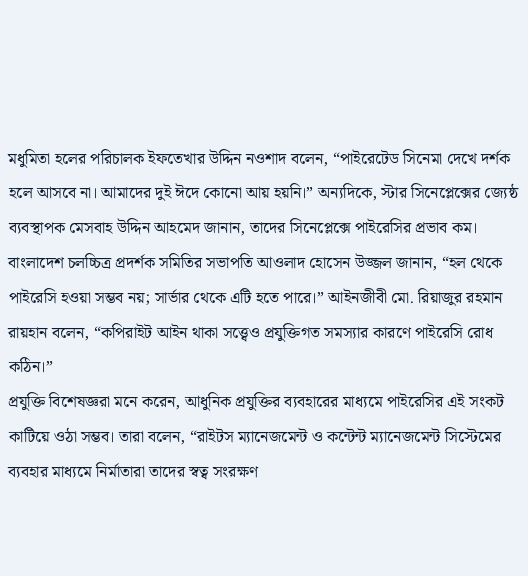মধুমিতা হলের পরিচালক ইফতেখার উদ্দিন নওশাদ বলেন, “পাইরেটেড সিনেমা দেখে দর্শক হলে আসবে না। আমাদের দুই ঈদে কোনো আয় হয়নি।” অন্যদিকে, স্টার সিনেপ্লেক্সের জ্যেষ্ঠ ব্যবস্থাপক মেসবাহ উদ্দিন আহমেদ জানান, তাদের সিনেপ্লেক্সে পাইরেসির প্রভাব কম।
বাংলাদেশ চলচ্চিত্র প্রদর্শক সমিতির সভাপতি আওলাদ হোসেন উজ্জল জানান, “হল থেকে পাইরেসি হওয়া সম্ভব নয়; সার্ভার থেকে এটি হতে পারে।” আইনজীবী মো. রিয়াজুর রহমান রায়হান বলেন, “কপিরাইট আইন থাকা সত্ত্বেও প্রযুক্তিগত সমস্যার কারণে পাইরেসি রোধ কঠিন।”
প্রযুক্তি বিশেষজ্ঞরা মনে করেন, আধুনিক প্রযুক্তির ব্যবহারের মাধ্যমে পাইরেসির এই সংকট কাটিয়ে ওঠা সম্ভব। তারা বলেন, “রাইটস ম্যানেজমেন্ট ও কন্টেন্ট ম্যানেজমেন্ট সিস্টেমের ব্যবহার মাধ্যমে নির্মাতারা তাদের স্বত্ব সংরক্ষণ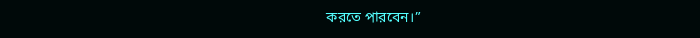করতে পারবেন।”